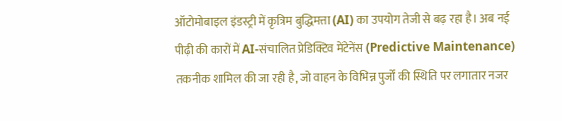ऑटोमोबाइल इंडस्ट्री में कृत्रिम बुद्धिमत्ता (AI) का उपयोग तेजी से बढ़ रहा है। अब नई पीढ़ी की कारों में AI-संचालित प्रेडिक्टिव मेंटेनेंस (Predictive Maintenance) तकनीक शामिल की जा रही है, जो वाहन के विभिन्न पुर्जों की स्थिति पर लगातार नजर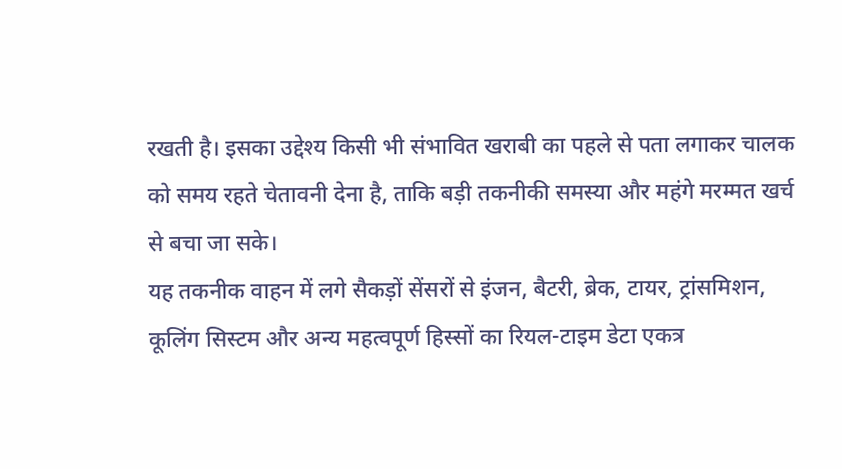रखती है। इसका उद्देश्य किसी भी संभावित खराबी का पहले से पता लगाकर चालक को समय रहते चेतावनी देना है, ताकि बड़ी तकनीकी समस्या और महंगे मरम्मत खर्च से बचा जा सके।
यह तकनीक वाहन में लगे सैकड़ों सेंसरों से इंजन, बैटरी, ब्रेक, टायर, ट्रांसमिशन, कूलिंग सिस्टम और अन्य महत्वपूर्ण हिस्सों का रियल-टाइम डेटा एकत्र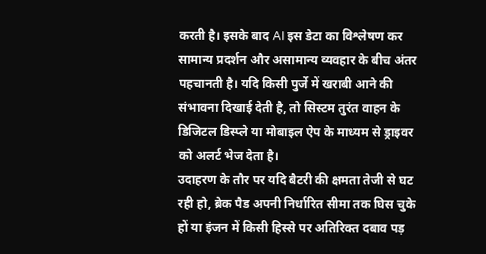करती है। इसके बाद AI इस डेटा का विश्लेषण कर सामान्य प्रदर्शन और असामान्य व्यवहार के बीच अंतर पहचानती है। यदि किसी पुर्जे में खराबी आने की संभावना दिखाई देती है, तो सिस्टम तुरंत वाहन के डिजिटल डिस्प्ले या मोबाइल ऐप के माध्यम से ड्राइवर को अलर्ट भेज देता है।
उदाहरण के तौर पर यदि बैटरी की क्षमता तेजी से घट रही हो, ब्रेक पैड अपनी निर्धारित सीमा तक घिस चुके हों या इंजन में किसी हिस्से पर अतिरिक्त दबाव पड़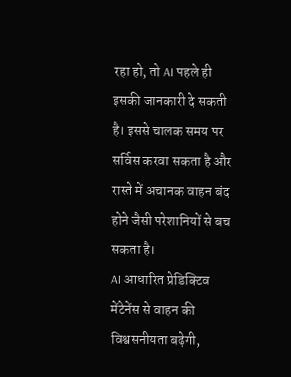रहा हो, तो AI पहले ही इसकी जानकारी दे सकती है। इससे चालक समय पर सर्विस करवा सकता है और रास्ते में अचानक वाहन बंद होने जैसी परेशानियों से बच सकता है।
AI आधारित प्रेडिक्टिव मेंटेनेंस से वाहन की विश्वसनीयता बढ़ेगी,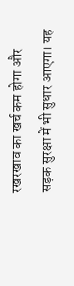रखरखाव का खर्च कम होगा और सड़क सुरक्षा में भी सुधार आएगा। यह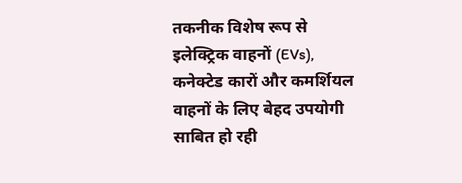तकनीक विशेष रूप से इलेक्ट्रिक वाहनों (EVs), कनेक्टेड कारों और कमर्शियल वाहनों के लिए बेहद उपयोगी साबित हो रही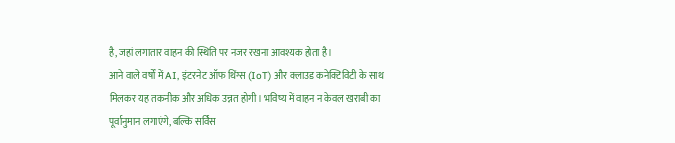है, जहां लगातार वाहन की स्थिति पर नजर रखना आवश्यक होता है।
आने वाले वर्षों में AI, इंटरनेट ऑफ थिंग्स (IoT) और क्लाउड कनेक्टिविटी के साथ मिलकर यह तकनीक और अधिक उन्नत होगी। भविष्य में वाहन न केवल खराबी का पूर्वानुमान लगाएंगे, बल्कि सर्विस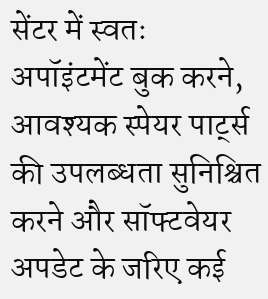सेंटर में स्वतः अपॉइंटमेंट बुक करने, आवश्यक स्पेयर पार्ट्स की उपलब्धता सुनिश्चित करने और सॉफ्टवेयर अपडेट के जरिए कई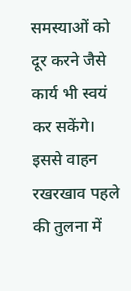समस्याओं को दूर करने जैसे कार्य भी स्वयं कर सकेंगे। इससे वाहन रखरखाव पहले की तुलना में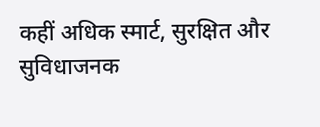कहीं अधिक स्मार्ट, सुरक्षित और सुविधाजनक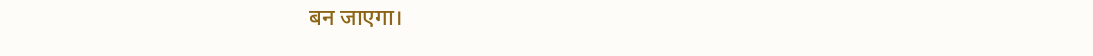बन जाएगा।